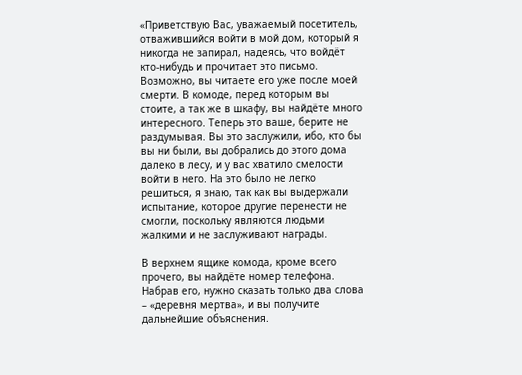«Приветствую Вас, уважаемый посетитель, отважившийся войти в мой дом, который я никогда не запирал, надеясь, что войдёт кто-нибудь и прочитает это письмо. Возможно, вы читаете его уже после моей смерти. В комоде, перед которым вы стоите, а так же в шкафу, вы найдёте много интересного. Теперь это ваше, берите не раздумывая. Вы это заслужили, ибо, кто бы вы ни были, вы добрались до этого дома далеко в лесу, и у вас хватило смелости войти в него. На это было не легко решиться, я знаю, так как вы выдержали испытание, которое другие перенести не смогли, поскольку являются людьми жалкими и не заслуживают награды.

В верхнем ящике комода, кроме всего прочего, вы найдёте номер телефона. Набрав его, нужно сказать только два слова – «деревня мертва», и вы получите дальнейшие объяснения.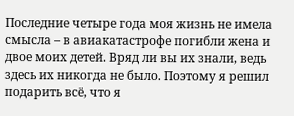Последние четыре года моя жизнь не имела смысла – в авиакатастрофе погибли жена и двое моих детей. Вряд ли вы их знали, ведь здесь их никогда не было. Поэтому я решил подарить всё, что я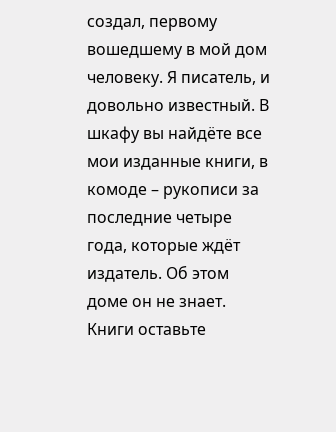создал, первому вошедшему в мой дом человеку. Я писатель, и довольно известный. В шкафу вы найдёте все мои изданные книги, в комоде – рукописи за последние четыре года, которые ждёт издатель. Об этом доме он не знает. Книги оставьте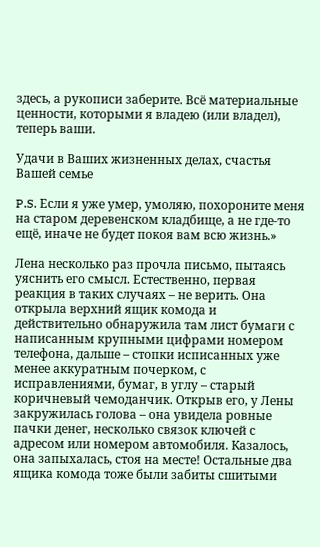здесь, а рукописи заберите. Всё материальные ценности, которыми я владею (или владел), теперь ваши.

Удачи в Ваших жизненных делах, счастья Вашей семье

P.S. Если я уже умер, умоляю, похороните меня на старом деревенском кладбище, а не где-то ещё, иначе не будет покоя вам всю жизнь.»

Лена несколько раз прочла письмо, пытаясь уяснить его смысл. Естественно, первая реакция в таких случаях – не верить. Она открыла верхний ящик комода и действительно обнаружила там лист бумаги с написанным крупными цифрами номером телефона, дальше – стопки исписанных уже менее аккуратным почерком, с исправлениями, бумаг, в углу – старый коричневый чемоданчик. Открыв его, у Лены закружилась голова – она увидела ровные пачки денег, несколько связок ключей с адресом или номером автомобиля. Казалось, она запыхалась, стоя на месте! Остальные два ящика комода тоже были забиты сшитыми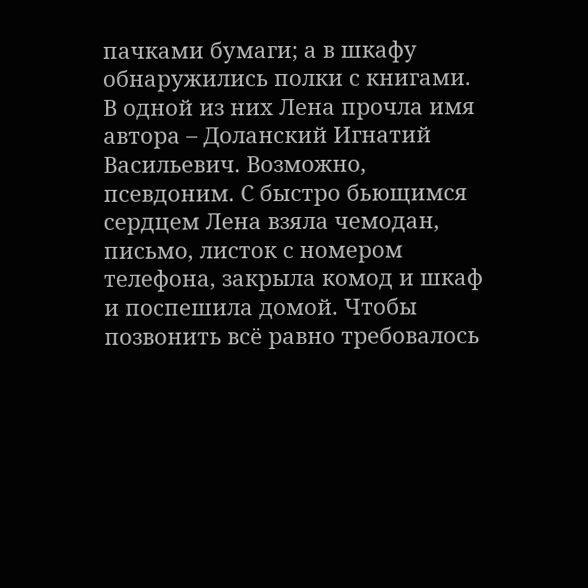пачками бумаги; а в шкафу обнаружились полки с книгами. В одной из них Лена прочла имя автора – Доланский Игнатий Васильевич. Возможно, псевдоним. С быстро бьющимся сердцем Лена взяла чемодан, письмо, листок с номером телефона, закрыла комод и шкаф и поспешила домой. Чтобы позвонить всё равно требовалось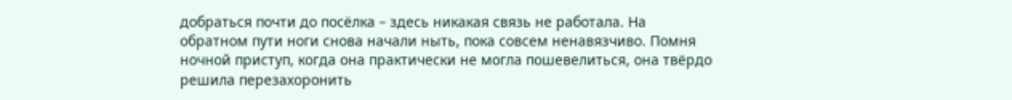добраться почти до посёлка – здесь никакая связь не работала. На обратном пути ноги снова начали ныть, пока совсем ненавязчиво. Помня ночной приступ, когда она практически не могла пошевелиться, она твёрдо решила перезахоронить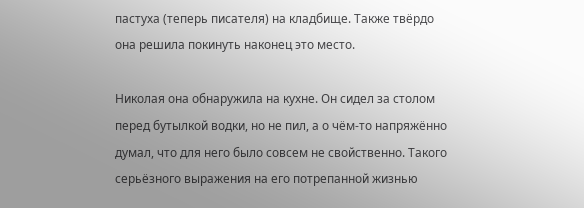пастуха (теперь писателя) на кладбище. Также твёрдо она решила покинуть наконец это место.

Николая она обнаружила на кухне. Он сидел за столом перед бутылкой водки, но не пил, а о чём-то напряжённо думал, что для него было совсем не свойственно. Такого серьёзного выражения на его потрепанной жизнью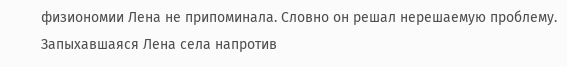физиономии Лена не припоминала. Словно он решал нерешаемую проблему. Запыхавшаяся Лена села напротив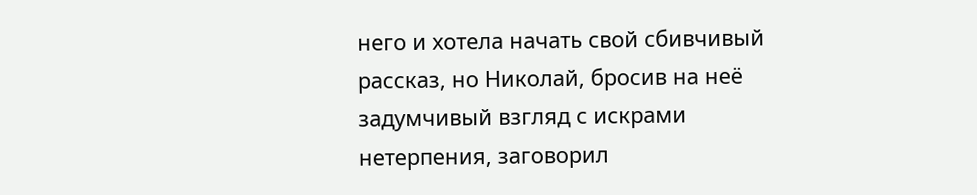него и хотела начать свой сбивчивый рассказ, но Николай, бросив на неё задумчивый взгляд с искрами нетерпения, заговорил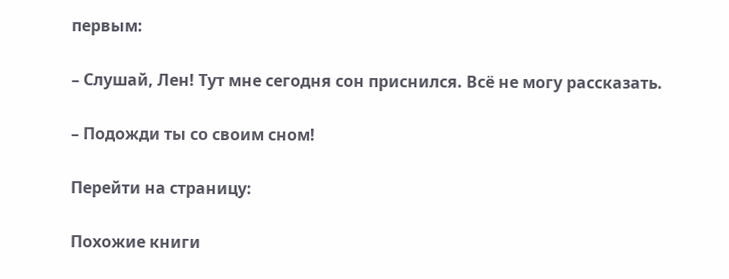первым:

– Слушай, Лен! Тут мне сегодня сон приснился. Всё не могу рассказать.

– Подожди ты со своим сном!

Перейти на страницу:

Похожие книги